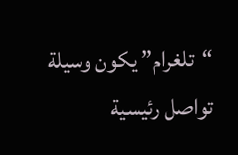“تلغرام” يكون وسيلة تواصل رئيسية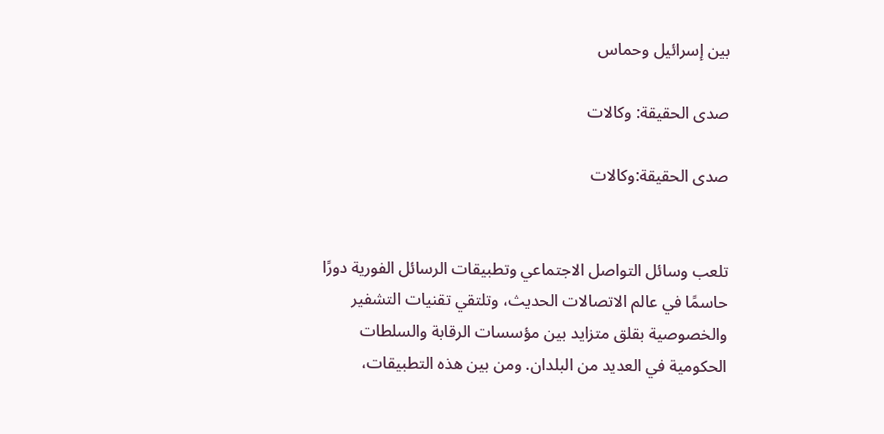بين إسرائيل وحماس

صدى الحقيقة: وكالات

صدى الحقيقة:وكالات


تلعب وسائل التواصل الاجتماعي وتطبيقات الرسائل الفورية دورًا حاسمًا في عالم الاتصالات الحديث، وتلتقي تقنيات التشفير والخصوصية بقلق متزايد بين مؤسسات الرقابة والسلطات الحكومية في العديد من البلدان. ومن بين هذه التطبيقات،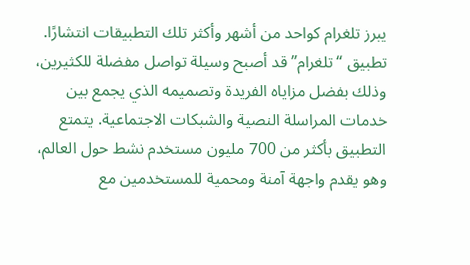يبرز تلغرام كواحد من أشهر وأكثر تلك التطبيقات انتشارًا.
تطبيق “تلغرام” قد أصبح وسيلة تواصل مفضلة للكثيرين، وذلك بفضل مزاياه الفريدة وتصميمه الذي يجمع بين خدمات المراسلة النصية والشبكات الاجتماعية. يتمتع التطبيق بأكثر من 700 مليون مستخدم نشط حول العالم، وهو يقدم واجهة آمنة ومحمية للمستخدمين مع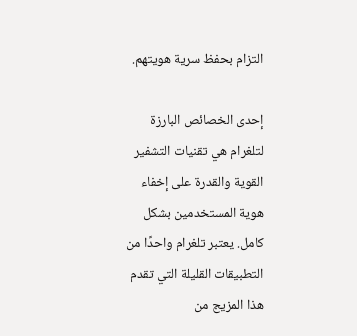التزام بحفظ سرية هويتهم.

إحدى الخصائص البارزة لتلغرام هي تقنيات التشفير القوية والقدرة على إخفاء هوية المستخدمين بشكل كامل. يعتبر تلغرام واحدًا من التطبيقات القليلة التي تقدم هذا المزيج من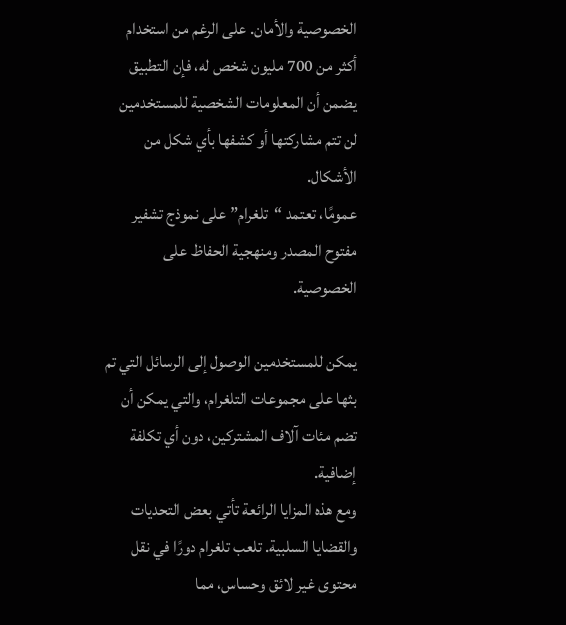الخصوصية والأمان. على الرغم من استخدام أكثر من 700 مليون شخص له، فإن التطبيق يضمن أن المعلومات الشخصية للمستخدمين لن تتم مشاركتها أو كشفها بأي شكل من الأشكال.
عمومًا، تعتمد “تلغرام” على نموذج تشفير مفتوح المصدر ومنهجية الحفاظ على الخصوصية.

يمكن للمستخدمين الوصول إلى الرسائل التي تم بثها على مجموعات التلغرام، والتي يمكن أن تضم مئات آلاف المشتركين، دون أي تكلفة إضافية.
ومع هذه المزايا الرائعة تأتي بعض التحديات والقضايا السلبية. تلعب تلغرام دورًا في نقل محتوى غير لائق وحساس، مما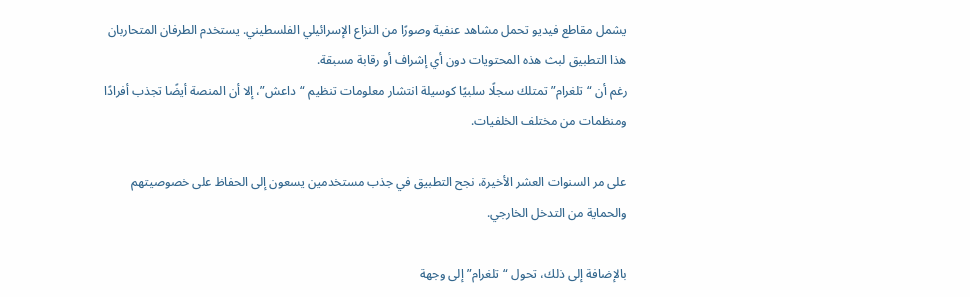يشمل مقاطع فيديو تحمل مشاهد عنفية وصورًا من النزاع الإسرائيلي الفلسطيني. يستخدم الطرفان المتحاربان هذا التطبيق لبث هذه المحتويات دون أي إشراف أو رقابة مسبقة.
رغم أن “تلغرام” تمتلك سجلًا سلبيًا كوسيلة انتشار معلومات تنظيم “داعش”، إلا أن المنصة أيضًا تجذب أفرادًا ومنظمات من مختلف الخلفيات.

على مر السنوات العشر الأخيرة، نجح التطبيق في جذب مستخدمين يسعون إلى الحفاظ على خصوصيتهم والحماية من التدخل الخارجي.

بالإضافة إلى ذلك، تحول “تلغرام” إلى وجهة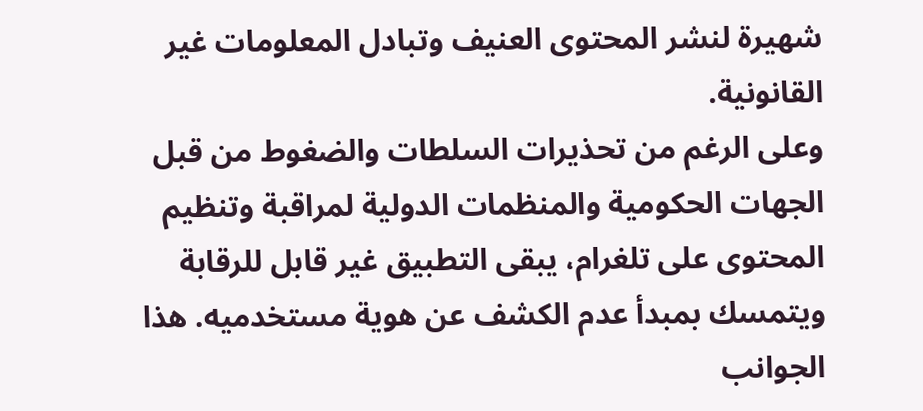شهيرة لنشر المحتوى العنيف وتبادل المعلومات غير القانونية.
وعلى الرغم من تحذيرات السلطات والضغوط من قبل الجهات الحكومية والمنظمات الدولية لمراقبة وتنظيم المحتوى على تلغرام، يبقى التطبيق غير قابل للرقابة ويتمسك بمبدأ عدم الكشف عن هوية مستخدميه. هذا الجوانب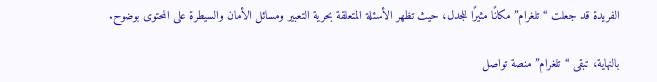الفريدة قد جعلت “تلغرام” مكانًا مثيرًا للجدل، حيث تظهر الأسئلة المتعلقة بحرية التعبير ومسائل الأمان والسيطرة على المحتوى بوضوح.

بالنهاية، تبقى “تلغرام” منصة تواصل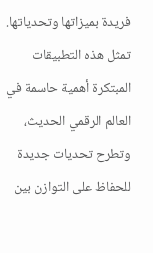فريدة بميزاتها وتحدياتها. تمثل هذه التطبيقات المبتكرة أهمية حاسمة في العالم الرقمي الحديث، وتطرح تحديات جديدة للحفاظ على التوازن بين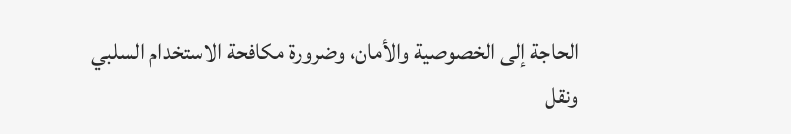الحاجة إلى الخصوصية والأمان، وضرورة مكافحة الاستخدام السلبي ونقل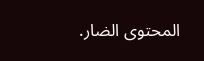المحتوى الضار.